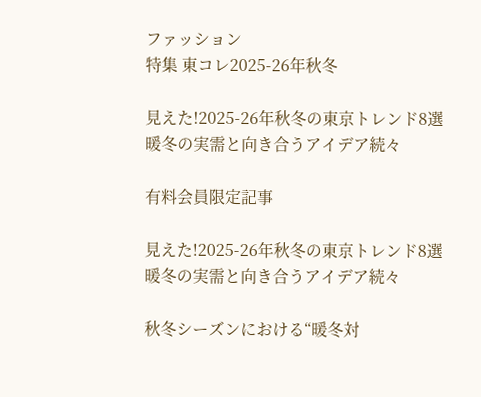ファッション
特集 東コレ2025-26年秋冬

見えた!2025-26年秋冬の東京トレンド8選 暖冬の実需と向き合うアイデア続々

有料会員限定記事

見えた!2025-26年秋冬の東京トレンド8選 暖冬の実需と向き合うアイデア続々

秋冬シーズンにおける“暖冬対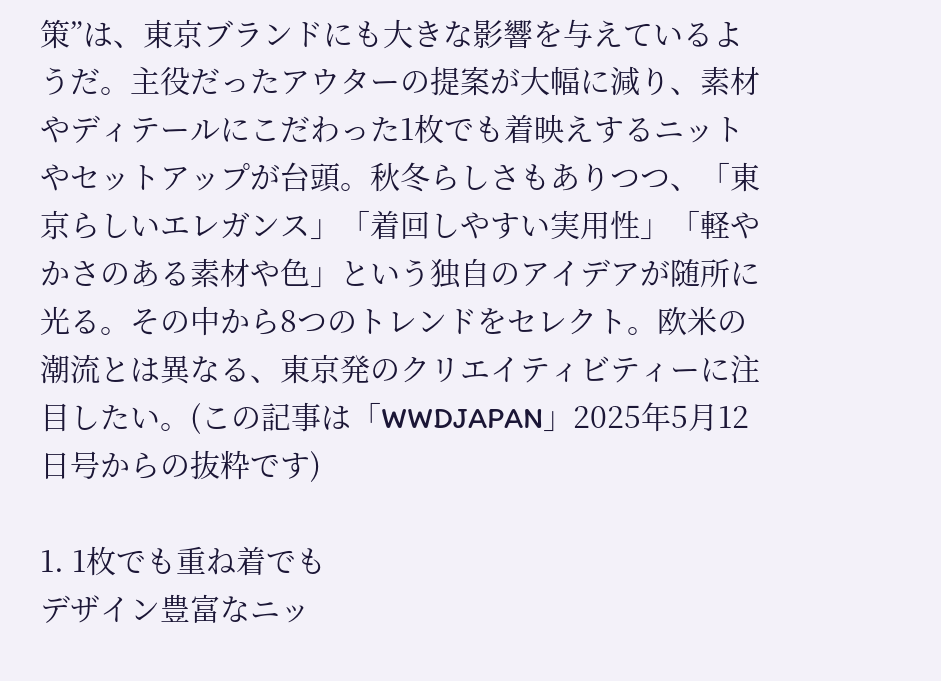策”は、東京ブランドにも大きな影響を与えているようだ。主役だったアウターの提案が大幅に減り、素材やディテールにこだわった1枚でも着映えするニットやセットアップが台頭。秋冬らしさもありつつ、「東京らしいエレガンス」「着回しやすい実用性」「軽やかさのある素材や色」という独自のアイデアが随所に光る。その中から8つのトレンドをセレクト。欧米の潮流とは異なる、東京発のクリエイティビティーに注目したい。(この記事は「WWDJAPAN」2025年5月12日号からの抜粋です)

1. 1枚でも重ね着でも
デザイン豊富なニッ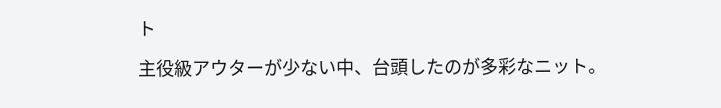ト

主役級アウターが少ない中、台頭したのが多彩なニット。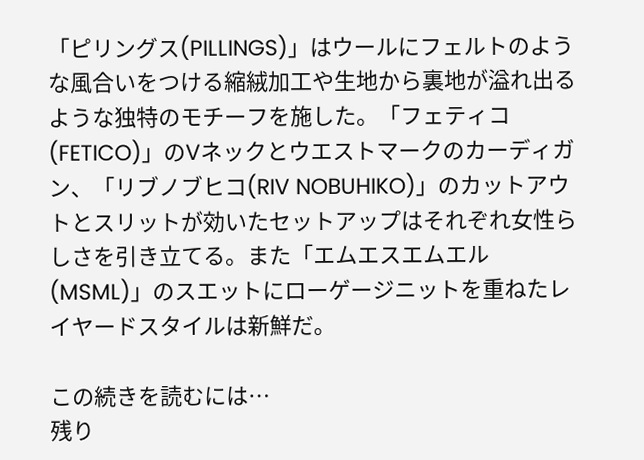「ピリングス(PILLINGS)」はウールにフェルトのような風合いをつける縮絨加工や生地から裏地が溢れ出るような独特のモチーフを施した。「フェティコ(FETICO)」のVネックとウエストマークのカーディガン、「リブノブヒコ(RIV NOBUHIKO)」のカットアウトとスリットが効いたセットアップはそれぞれ女性らしさを引き立てる。また「エムエスエムエル(MSML)」のスエットにローゲージニットを重ねたレイヤードスタイルは新鮮だ。

この続きを読むには…
残り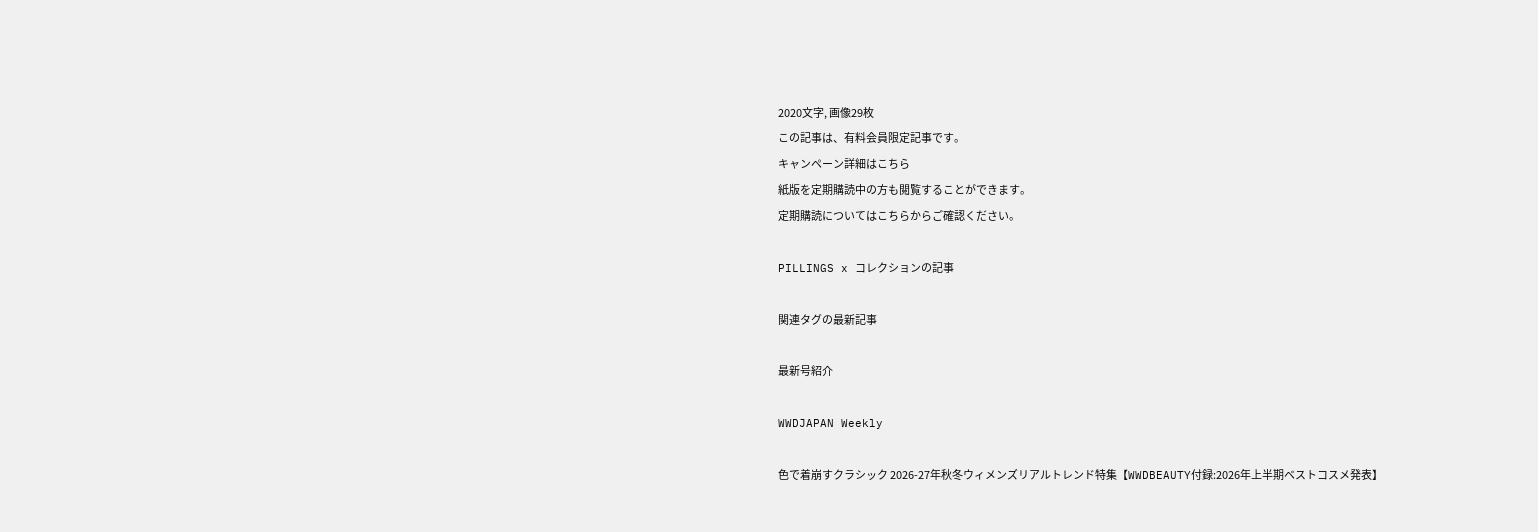2020⽂字, 画像29枚
この記事は、有料会員限定記事です。
キャンペーン詳細はこちら
紙版を定期購読中の方も閲覧することができます。
定期購読についてはこちらからご確認ください。

PILLINGS x コレクションの記事

関連タグの最新記事

最新号紹介

WWDJAPAN Weekly

色で着崩すクラシック 2026-27年秋冬ウィメンズリアルトレンド特集【WWDBEAUTY付録:2026年上半期ベストコスメ発表】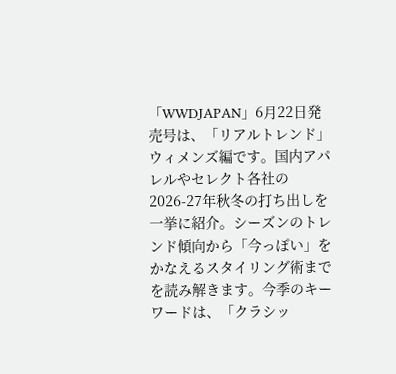「WWDJAPAN」6月22日発売号は、「リアルトレンド」ウィメンズ編です。国内アパレルやセレクト各社の2026-27年秋冬の打ち出しを一挙に紹介。シーズンのトレンド傾向から「今っぽい」をかなえるスタイリング術までを読み解きます。今季のキーワードは、「クラシッ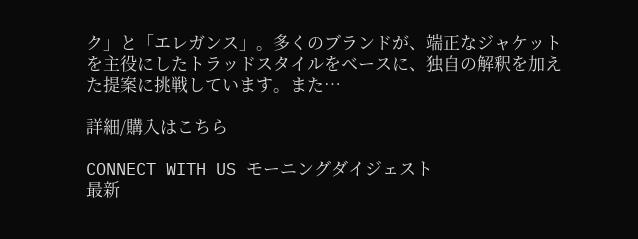ク」と「エレガンス」。多くのブランドが、端正なジャケットを主役にしたトラッドスタイルをベースに、独自の解釈を加えた提案に挑戦しています。また…

詳細/購入はこちら

CONNECT WITH US モーニングダイジェスト
最新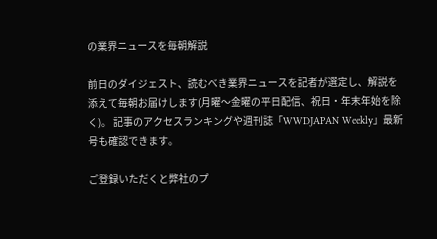の業界ニュースを毎朝解説

前日のダイジェスト、読むべき業界ニュースを記者が選定し、解説を添えて毎朝お届けします(月曜〜金曜の平日配信、祝日・年末年始を除く)。 記事のアクセスランキングや週刊誌「WWDJAPAN Weekly」最新号も確認できます。

ご登録いただくと弊社のプ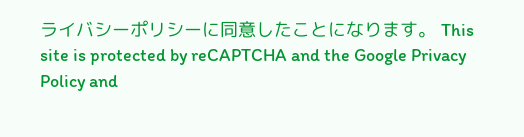ライバシーポリシーに同意したことになります。 This site is protected by reCAPTCHA and the Google Privacy Policy and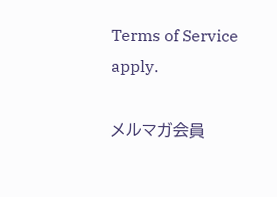Terms of Service apply.

メルマガ会員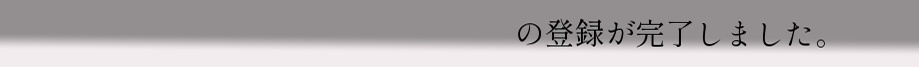の登録が完了しました。